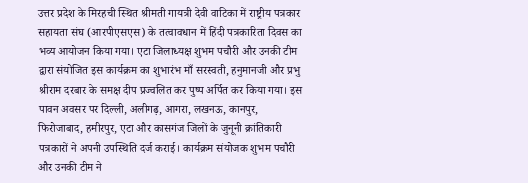उत्तर प्रदेश के मिरहची स्थित श्रीमती गायत्री देवी वाटिका में राष्ट्रीय पत्रकार सहायता संघ (आरपीएसएस) के तत्वावधान में हिंदी पत्रकारिता दिवस का भव्य आयोजन किया गया। एटा जिलाध्यक्ष शुभम पचौरी और उनकी टीम द्वारा संयोजित इस कार्यक्रम का शुभारंभ माँ सरस्वती, हनुमानजी और प्रभु श्रीराम दरबार के समक्ष दीप प्रज्वलित कर पुष्प अर्पित कर किया गया। इस पावन अवसर पर दिल्ली, अलीगढ़, आगरा, लखनऊ, कानपुर, फिरोजाबाद, हमीरपुर, एटा और कासगंज जिलों के जुनूनी क्रांतिकारी पत्रकारों ने अपनी उपस्थिति दर्ज कराई। कार्यक्रम संयोजक शुभम पचौरी और उनकी टीम ने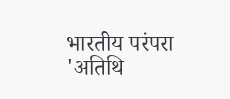भारतीय परंपरा 'अतिथि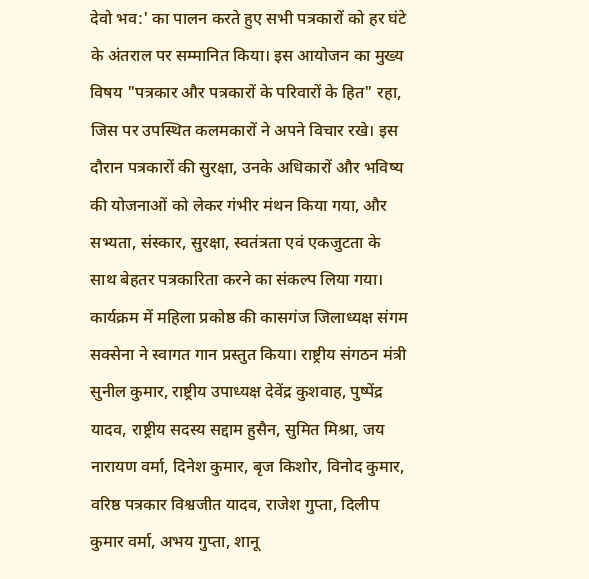देवो भव:' का पालन करते हुए सभी पत्रकारों को हर घंटे के अंतराल पर सम्मानित किया। इस आयोजन का मुख्य विषय "पत्रकार और पत्रकारों के परिवारों के हित" रहा, जिस पर उपस्थित कलमकारों ने अपने विचार रखे। इस दौरान पत्रकारों की सुरक्षा, उनके अधिकारों और भविष्य की योजनाओं को लेकर गंभीर मंथन किया गया, और सभ्यता, संस्कार, सुरक्षा, स्वतंत्रता एवं एकजुटता के साथ बेहतर पत्रकारिता करने का संकल्प लिया गया। कार्यक्रम में महिला प्रकोष्ठ की कासगंज जिलाध्यक्ष संगम सक्सेना ने स्वागत गान प्रस्तुत किया। राष्ट्रीय संगठन मंत्री सुनील कुमार, राष्ट्रीय उपाध्यक्ष देवेंद्र कुशवाह, पुष्पेंद्र यादव, राष्ट्रीय सदस्य सद्दाम हुसैन, सुमित मिश्रा, जय नारायण वर्मा, दिनेश कुमार, बृज किशोर, विनोद कुमार, वरिष्ठ पत्रकार विश्वजीत यादव, राजेश गुप्ता, दिलीप कुमार वर्मा, अभय गुप्ता, शानू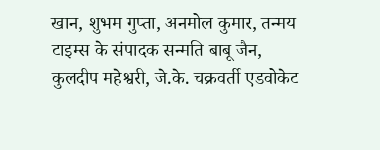खान, शुभम गुप्ता, अनमोल कुमार, तन्मय टाइम्स के संपादक सन्मति बाबू जैन, कुलदीप महेश्वरी, जे.के. चक्रवर्ती एडवोकेट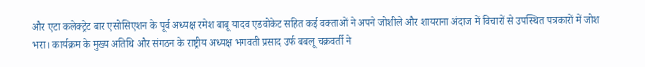और एटा कलेक्ट्रेट बार एसोसिएशन के पूर्व अध्यक्ष रमेश बाबू यादव एडवोकेट सहित कई वक्ताओं ने अपने जोशीले और शायराना अंदाज में विचारों से उपस्थित पत्रकारों में जोश भरा। कार्यक्रम के मुख्य अतिथि और संगठन के राष्ट्रीय अध्यक्ष भगवती प्रसाद उर्फ बबलू चक्रवर्ती ने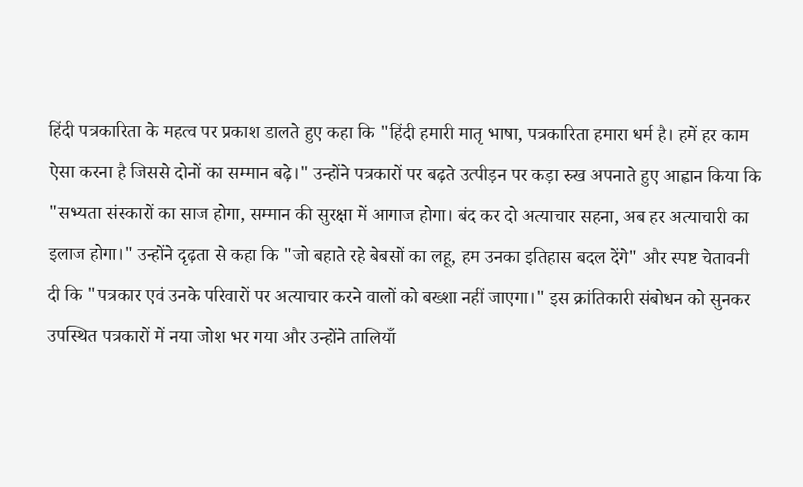हिंदी पत्रकारिता के महत्व पर प्रकाश डालते हुए कहा कि "हिंदी हमारी मातृ भाषा, पत्रकारिता हमारा धर्म है। हमें हर काम ऐसा करना है जिससे दोनों का सम्मान बढ़े।" उन्होंने पत्रकारों पर बढ़ते उत्पीड़न पर कड़ा रुख अपनाते हुए आह्वान किया कि "सभ्यता संस्कारों का साज होगा, सम्मान की सुरक्षा में आगाज होगा। बंद कर दो अत्याचार सहना, अब हर अत्याचारी का इलाज होगा।" उन्होंने दृढ़ता से कहा कि "जो बहाते रहे बेबसों का लहू, हम उनका इतिहास बदल देंगे" और स्पष्ट चेतावनी दी कि "पत्रकार एवं उनके परिवारों पर अत्याचार करने वालों को बख्शा नहीं जाएगा।" इस क्रांतिकारी संबोधन को सुनकर उपस्थित पत्रकारों में नया जोश भर गया और उन्होंने तालियाँ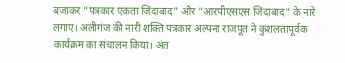बजाकर "पत्रकार एकता जिंदाबाद" और "आरपीएसएस जिंदाबाद" के नारे लगाए। अलीगंज की नारी शक्ति पत्रकार अल्पना राजपूत ने कुशलतापूर्वक कार्यक्रम का संचालन किया। अंत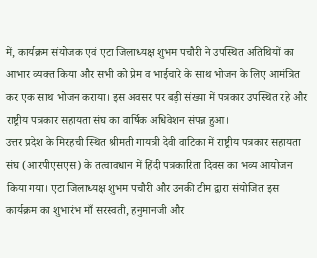में, कार्यक्रम संयोजक एवं एटा जिलाध्यक्ष शुभम पचौरी ने उपस्थित अतिथियों का आभार व्यक्त किया और सभी को प्रेम व भाईचारे के साथ भोजन के लिए आमंत्रित कर एक साथ भोजन कराया। इस अवसर पर बड़ी संख्या में पत्रकार उपस्थित रहे और राष्ट्रीय पत्रकार सहायता संघ का वार्षिक अधिवेशन संपन्न हुआ।
उत्तर प्रदेश के मिरहची स्थित श्रीमती गायत्री देवी वाटिका में राष्ट्रीय पत्रकार सहायता संघ (आरपीएसएस) के तत्वावधान में हिंदी पत्रकारिता दिवस का भव्य आयोजन किया गया। एटा जिलाध्यक्ष शुभम पचौरी और उनकी टीम द्वारा संयोजित इस कार्यक्रम का शुभारंभ माँ सरस्वती, हनुमानजी और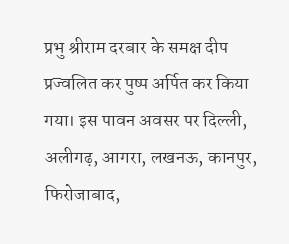प्रभु श्रीराम दरबार के समक्ष दीप प्रज्वलित कर पुष्प अर्पित कर किया गया। इस पावन अवसर पर दिल्ली, अलीगढ़, आगरा, लखनऊ, कानपुर, फिरोजाबाद,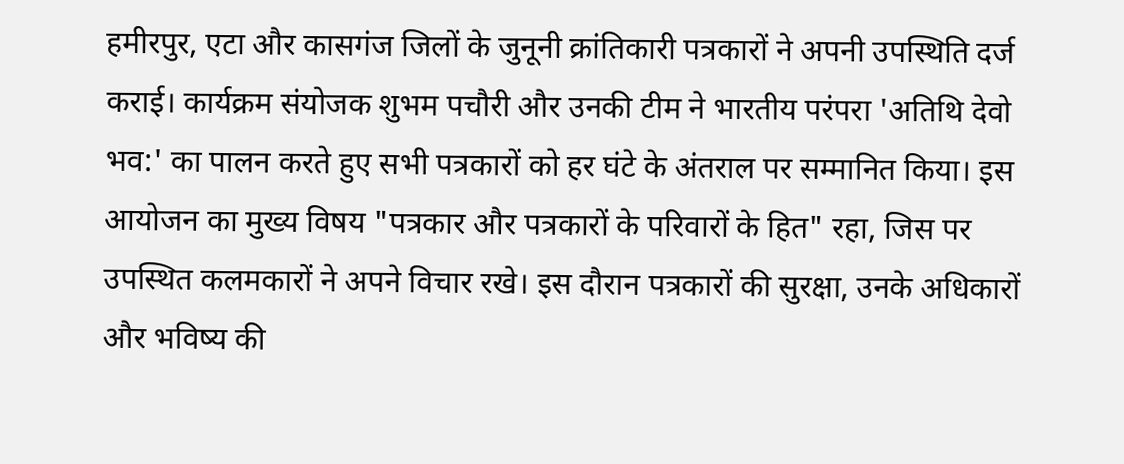हमीरपुर, एटा और कासगंज जिलों के जुनूनी क्रांतिकारी पत्रकारों ने अपनी उपस्थिति दर्ज कराई। कार्यक्रम संयोजक शुभम पचौरी और उनकी टीम ने भारतीय परंपरा 'अतिथि देवो भव:' का पालन करते हुए सभी पत्रकारों को हर घंटे के अंतराल पर सम्मानित किया। इस आयोजन का मुख्य विषय "पत्रकार और पत्रकारों के परिवारों के हित" रहा, जिस पर उपस्थित कलमकारों ने अपने विचार रखे। इस दौरान पत्रकारों की सुरक्षा, उनके अधिकारों और भविष्य की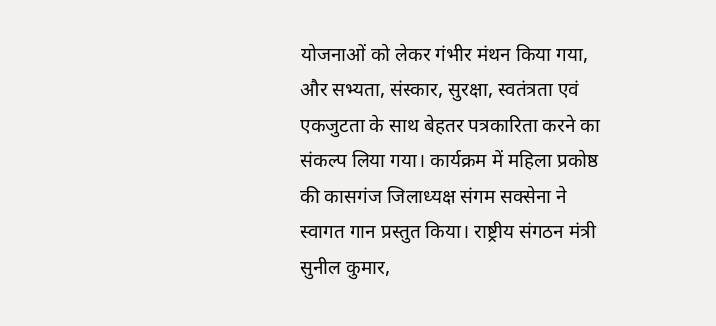योजनाओं को लेकर गंभीर मंथन किया गया, और सभ्यता, संस्कार, सुरक्षा, स्वतंत्रता एवं एकजुटता के साथ बेहतर पत्रकारिता करने का संकल्प लिया गया। कार्यक्रम में महिला प्रकोष्ठ की कासगंज जिलाध्यक्ष संगम सक्सेना ने स्वागत गान प्रस्तुत किया। राष्ट्रीय संगठन मंत्री सुनील कुमार,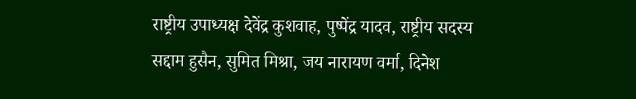राष्ट्रीय उपाध्यक्ष देवेंद्र कुशवाह, पुष्पेंद्र यादव, राष्ट्रीय सदस्य सद्दाम हुसैन, सुमित मिश्रा, जय नारायण वर्मा, दिनेश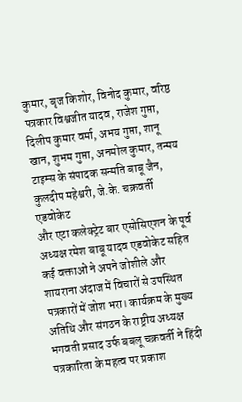कुमार, बृज किशोर, विनोद कुमार, वरिष्ठ पत्रकार विश्वजीत यादव, राजेश गुप्ता, दिलीप कुमार वर्मा, अभय गुप्ता, शानू खान, शुभम गुप्ता, अनमोल कुमार, तन्मय टाइम्स के संपादक सन्मति बाबू जैन, कुलदीप महेश्वरी, जे.के. चक्रवर्ती एडवोकेट
और एटा कलेक्ट्रेट बार एसोसिएशन के पूर्व अध्यक्ष रमेश बाबू यादव एडवोकेट सहित कई वक्ताओं ने अपने जोशीले और शायराना अंदाज में विचारों से उपस्थित पत्रकारों में जोश भरा। कार्यक्रम के मुख्य अतिथि और संगठन के राष्ट्रीय अध्यक्ष भगवती प्रसाद उर्फ बबलू चक्रवर्ती ने हिंदी पत्रकारिता के महत्व पर प्रकाश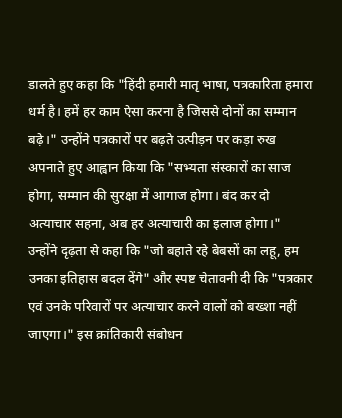डालते हुए कहा कि "हिंदी हमारी मातृ भाषा, पत्रकारिता हमारा धर्म है। हमें हर काम ऐसा करना है जिससे दोनों का सम्मान बढ़े।" उन्होंने पत्रकारों पर बढ़ते उत्पीड़न पर कड़ा रुख अपनाते हुए आह्वान किया कि "सभ्यता संस्कारों का साज होगा, सम्मान की सुरक्षा में आगाज होगा। बंद कर दो अत्याचार सहना, अब हर अत्याचारी का इलाज होगा।" उन्होंने दृढ़ता से कहा कि "जो बहाते रहे बेबसों का लहू, हम उनका इतिहास बदल देंगे" और स्पष्ट चेतावनी दी कि "पत्रकार एवं उनके परिवारों पर अत्याचार करने वालों को बख्शा नहीं जाएगा।" इस क्रांतिकारी संबोधन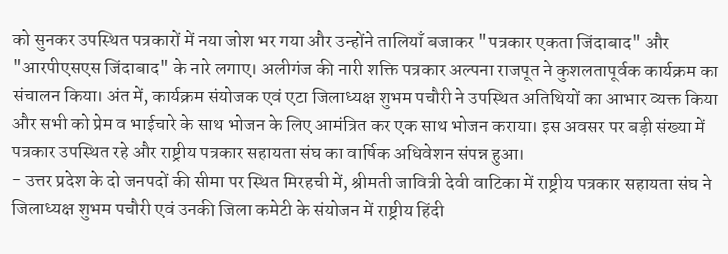को सुनकर उपस्थित पत्रकारों में नया जोश भर गया और उन्होंने तालियाँ बजाकर "पत्रकार एकता जिंदाबाद" और "आरपीएसएस जिंदाबाद" के नारे लगाए। अलीगंज की नारी शक्ति पत्रकार अल्पना राजपूत ने कुशलतापूर्वक कार्यक्रम का संचालन किया। अंत में, कार्यक्रम संयोजक एवं एटा जिलाध्यक्ष शुभम पचौरी ने उपस्थित अतिथियों का आभार व्यक्त किया और सभी को प्रेम व भाईचारे के साथ भोजन के लिए आमंत्रित कर एक साथ भोजन कराया। इस अवसर पर बड़ी संख्या में पत्रकार उपस्थित रहे और राष्ट्रीय पत्रकार सहायता संघ का वार्षिक अधिवेशन संपन्न हुआ।
- उत्तर प्रदेश के दो जनपदों की सीमा पर स्थित मिरहची में, श्रीमती जावित्री देवी वाटिका में राष्ट्रीय पत्रकार सहायता संघ ने जिलाध्यक्ष शुभम पचौरी एवं उनकी जिला कमेटी के संयोजन में राष्ट्रीय हिंदी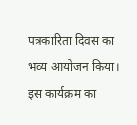पत्रकारिता दिवस का भव्य आयोजन किया। इस कार्यक्रम का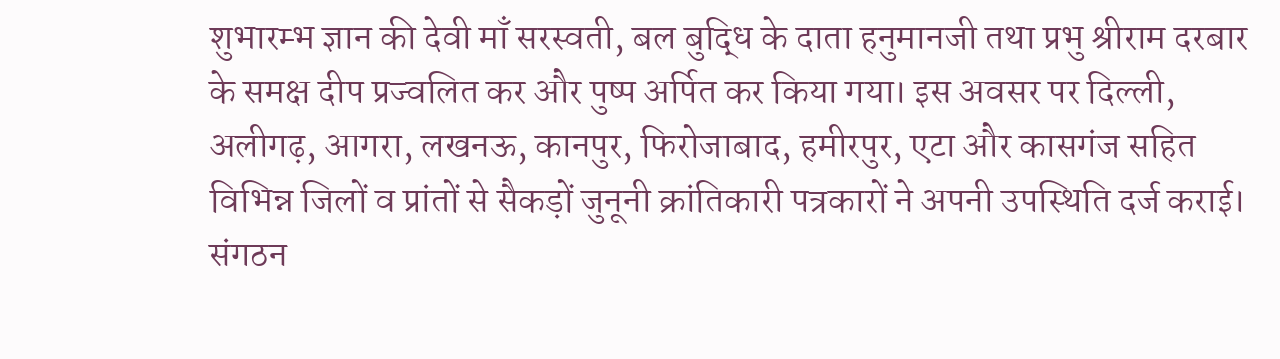शुभारम्भ ज्ञान की देवी माँ सरस्वती, बल बुद्धि के दाता हनुमानजी तथा प्रभु श्रीराम दरबार के समक्ष दीप प्रज्वलित कर और पुष्प अर्पित कर किया गया। इस अवसर पर दिल्ली, अलीगढ़, आगरा, लखनऊ, कानपुर, फिरोजाबाद, हमीरपुर, एटा और कासगंज सहित विभिन्न जिलों व प्रांतों से सैकड़ों जुनूनी क्रांतिकारी पत्रकारों ने अपनी उपस्थिति दर्ज कराई। संगठन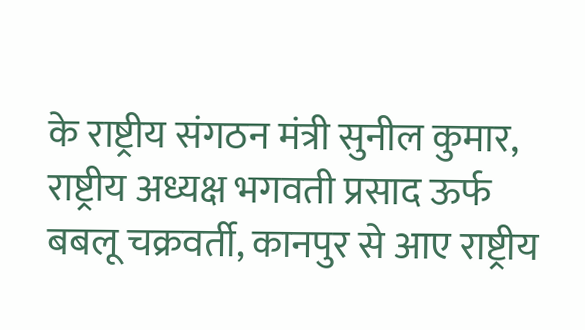के राष्ट्रीय संगठन मंत्री सुनील कुमार, राष्ट्रीय अध्यक्ष भगवती प्रसाद ऊर्फ बबलू चक्रवर्ती, कानपुर से आए राष्ट्रीय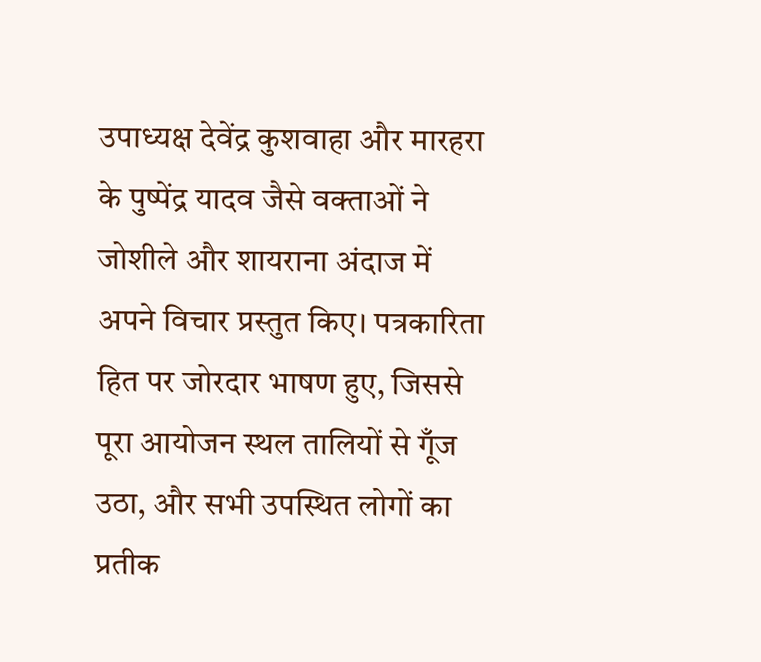उपाध्यक्ष देवेंद्र कुशवाहा और मारहरा के पुष्पेंद्र यादव जैसे वक्ताओं ने जोशीले और शायराना अंदाज में अपने विचार प्रस्तुत किए। पत्रकारिता हित पर जोरदार भाषण हुए, जिससे पूरा आयोजन स्थल तालियों से गूँज उठा, और सभी उपस्थित लोगों का प्रतीक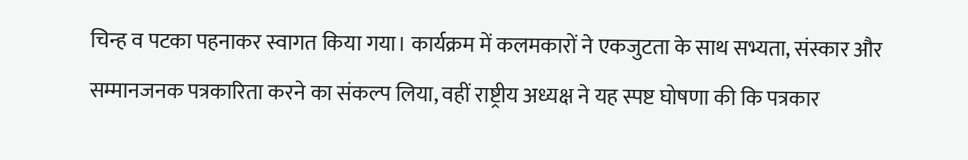चिन्ह व पटका पहनाकर स्वागत किया गया। कार्यक्रम में कलमकारों ने एकजुटता के साथ सभ्यता, संस्कार और सम्मानजनक पत्रकारिता करने का संकल्प लिया, वहीं राष्ट्रीय अध्यक्ष ने यह स्पष्ट घोषणा की कि पत्रकार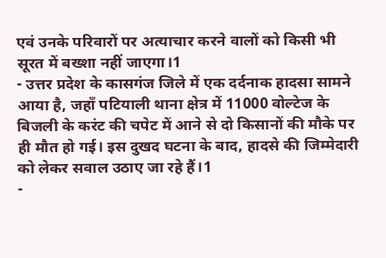एवं उनके परिवारों पर अत्याचार करने वालों को किसी भी सूरत में बख्शा नहीं जाएगा।1
- उत्तर प्रदेश के कासगंज जिले में एक दर्दनाक हादसा सामने आया है, जहाँ पटियाली थाना क्षेत्र में 11000 वोल्टेज के बिजली के करंट की चपेट में आने से दो किसानों की मौके पर ही मौत हो गई। इस दुखद घटना के बाद, हादसे की जिम्मेदारी को लेकर सवाल उठाए जा रहे हैं।1
-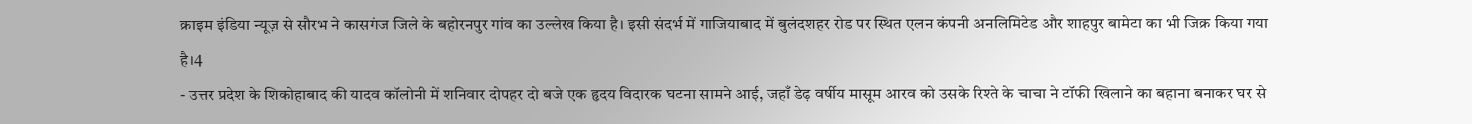क्राइम इंडिया न्यूज़ से सौरभ ने कासगंज जिले के बहोरनपुर गांव का उल्लेख किया है। इसी संदर्भ में गाजियाबाद में बुलंदशहर रोड पर स्थित एलन कंपनी अनलिमिटेड और शाहपुर बामेटा का भी जिक्र किया गया है।4
- उत्तर प्रदेश के शिकोहाबाद की यादव कॉलोनी में शनिवार दोपहर दो बजे एक हृदय विदारक घटना सामने आई, जहाँ डेढ़ वर्षीय मासूम आरव को उसके रिश्ते के चाचा ने टॉफी खिलाने का बहाना बनाकर घर से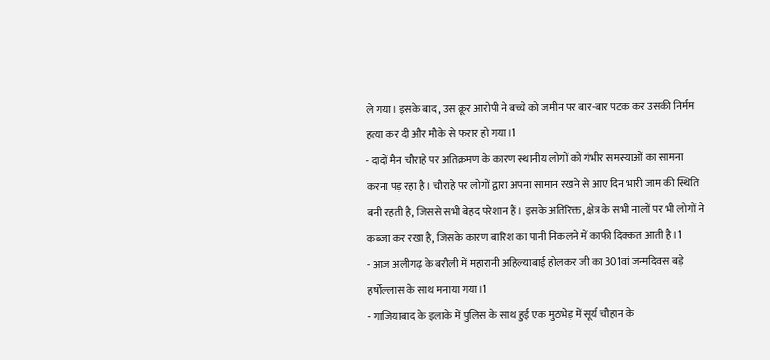ले गया। इसके बाद, उस क्रूर आरोपी ने बच्चे को जमीन पर बार-बार पटक कर उसकी निर्मम हत्या कर दी और मौके से फरार हो गया।1
- दादों मैन चौराहे पर अतिक्रमण के कारण स्थानीय लोगों को गंभीर समस्याओं का सामना करना पड़ रहा है। चौराहे पर लोगों द्वारा अपना सामान रखने से आए दिन भारी जाम की स्थिति बनी रहती है, जिससे सभी बेहद परेशान हैं। इसके अतिरिक्त, क्षेत्र के सभी नालों पर भी लोगों ने कब्जा कर रखा है, जिसके कारण बारिश का पानी निकलने में काफी दिक्कत आती है।1
- आज अलीगढ़ के बरौली में महारानी अहिल्याबाई होलकर जी का 301वां जन्मदिवस बड़े हर्षोल्लास के साथ मनाया गया।1
- गाजियाबाद के इलाके में पुलिस के साथ हुई एक मुठभेड़ में सूर्य चौहान के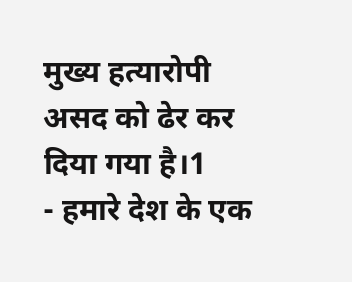मुख्य हत्यारोपी असद को ढेर कर दिया गया है।1
- हमारे देश के एक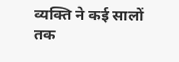व्यक्ति ने कई सालों तक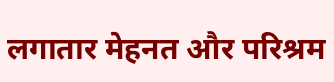लगातार मेहनत और परिश्रम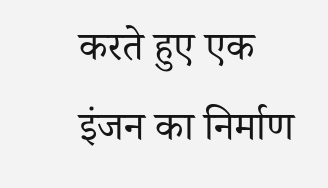करते हुए एक इंजन का निर्माण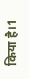किया है।1